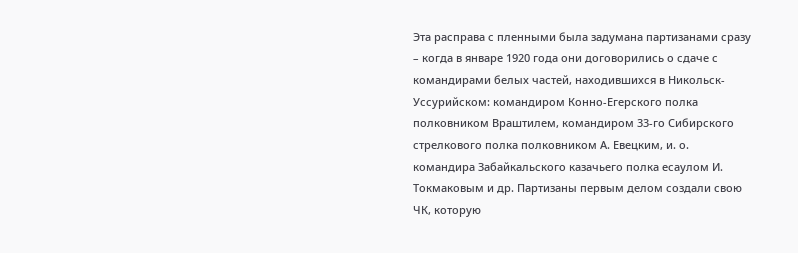Эта расправа с пленными была задумана партизанами сразу – когда в январе 1920 года они договорились о сдаче с командирами белых частей, находившихся в Никольск-Уссурийском: командиром Конно-Егерского полка полковником Враштилем, командиром 33‐го Сибирского стрелкового полка полковником А. Евецким, и. о. командира Забайкальского казачьего полка есаулом И. Токмаковым и др. Партизаны первым делом создали свою ЧК, которую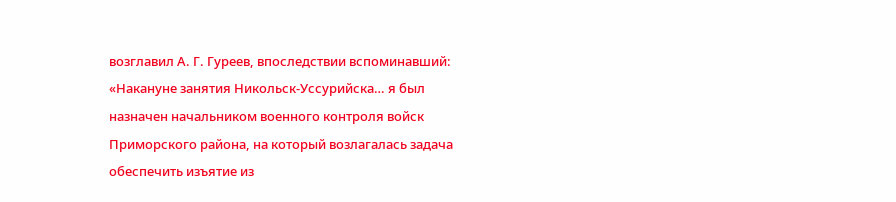возглавил А. Г. Гуреев, впоследствии вспоминавший: «Накануне занятия Никольск-Уссурийска… я был назначен начальником военного контроля войск Приморского района, на который возлагалась задача обеспечить изъятие из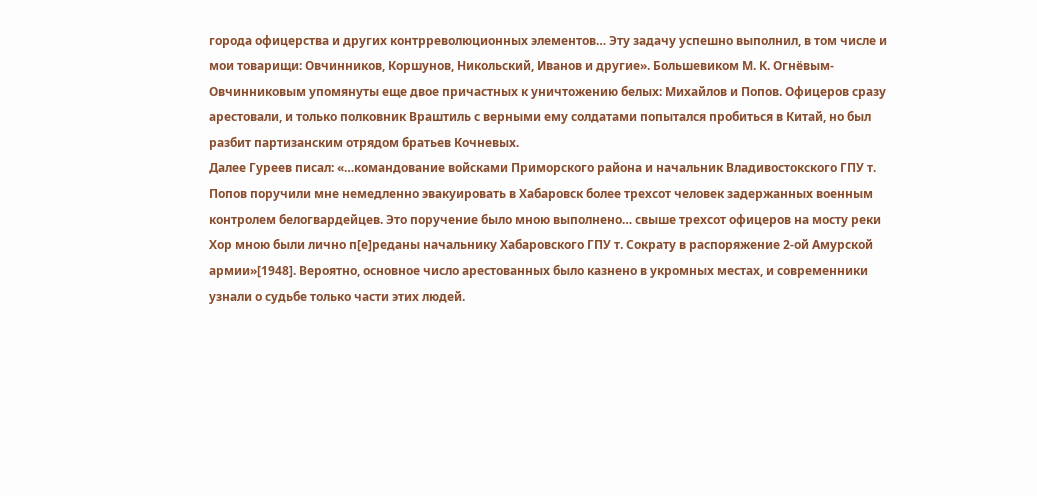города офицерства и других контрреволюционных элементов… Эту задачу успешно выполнил, в том числе и мои товарищи: Овчинников, Коршунов, Никольский, Иванов и другие». Большевиком М. К. Огнёвым-Овчинниковым упомянуты еще двое причастных к уничтожению белых: Михайлов и Попов. Офицеров сразу арестовали, и только полковник Враштиль с верными ему солдатами попытался пробиться в Китай, но был разбит партизанским отрядом братьев Кочневых.
Далее Гуреев писал: «…командование войсками Приморского района и начальник Владивостокского ГПУ т. Попов поручили мне немедленно эвакуировать в Хабаровск более трехсот человек задержанных военным контролем белогвардейцев. Это поручение было мною выполнено… свыше трехсот офицеров на мосту реки Хор мною были лично п[е]реданы начальнику Хабаровского ГПУ т. Сократу в распоряжение 2-ой Амурской армии»[1948]. Вероятно, основное число арестованных было казнено в укромных местах, и современники узнали о судьбе только части этих людей.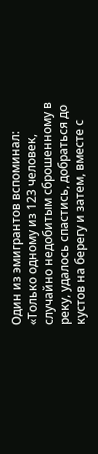Один из эмигрантов вспоминал: «Только одному из 123 человек, случайно недобитым сброшенному в реку, удалось спастись, добраться до кустов на берегу и затем, вместе с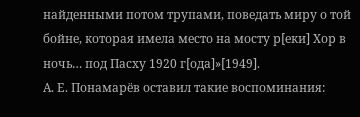найденными потом трупами, поведать миру о той бойне, которая имела место на мосту р[еки] Хор в ночь… под Пасху 1920 г[ода]»[1949].
А. Е. Понамарёв оставил такие воспоминания: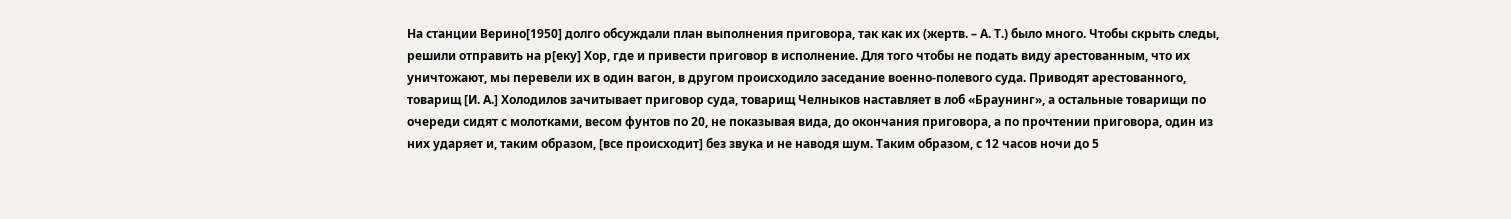На станции Верино[1950] долго обсуждали план выполнения приговора, так как их (жертв. – А. Т.) было много. Чтобы скрыть следы, решили отправить на р[еку] Хор, где и привести приговор в исполнение. Для того чтобы не подать виду арестованным, что их уничтожают, мы перевели их в один вагон, в другом происходило заседание военно-полевого суда. Приводят арестованного, товарищ [И. А.] Холодилов зачитывает приговор суда, товарищ Челныков наставляет в лоб «Браунинг», а остальные товарищи по очереди сидят с молотками, весом фунтов по 20, не показывая вида, до окончания приговора, а по прочтении приговора, один из них ударяет и, таким образом, [все происходит] без звука и не наводя шум. Таким образом, с 12 часов ночи до 5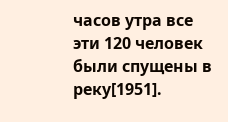часов утра все эти 120 человек были спущены в реку[1951].